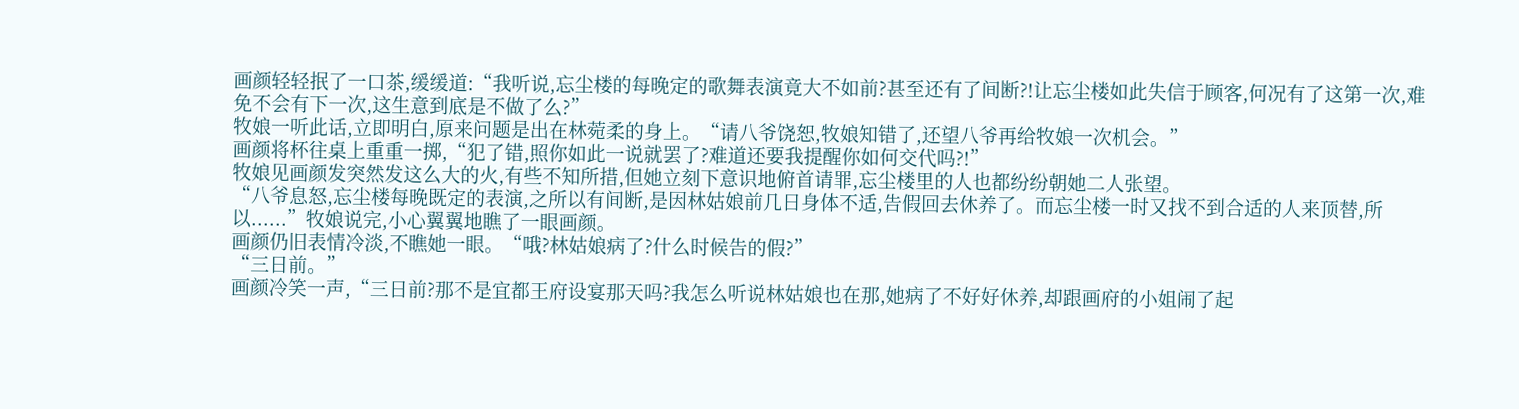画颜轻轻抿了一口茶,缓缓道:“我听说,忘尘楼的每晚定的歌舞表演竟大不如前?甚至还有了间断?!让忘尘楼如此失信于顾客,何况有了这第一次,难免不会有下一次,这生意到底是不做了么?”
牧娘一听此话,立即明白,原来问题是出在林菀柔的身上。“请八爷饶恕,牧娘知错了,还望八爷再给牧娘一次机会。”
画颜将杯往桌上重重一掷,“犯了错,照你如此一说就罢了?难道还要我提醒你如何交代吗?!”
牧娘见画颜发突然发这么大的火,有些不知所措,但她立刻下意识地俯首请罪,忘尘楼里的人也都纷纷朝她二人张望。
“八爷息怒,忘尘楼每晚既定的表演,之所以有间断,是因林姑娘前几日身体不适,告假回去休养了。而忘尘楼一时又找不到合适的人来顶替,所以......”牧娘说完,小心翼翼地瞧了一眼画颜。
画颜仍旧表情冷淡,不瞧她一眼。“哦?林姑娘病了?什么时候告的假?”
“三日前。”
画颜冷笑一声,“三日前?那不是宜都王府设宴那天吗?我怎么听说林姑娘也在那,她病了不好好休养,却跟画府的小姐闹了起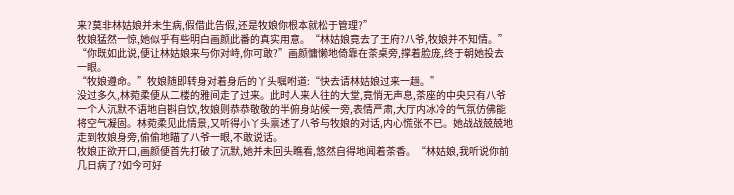来?莫非林姑娘并未生病,假借此告假,还是牧娘你根本就松于管理?”
牧娘猛然一惊,她似乎有些明白画颜此番的真实用意。“林姑娘竟去了王府?八爷,牧娘并不知情。”
“你既如此说,便让林姑娘来与你对峙,你可敢?”画颜慵懒地倚靠在茶桌旁,撑着脸庞,终于朝她投去一眼。
“牧娘遵命。”牧娘随即转身对着身后的丫头嘱咐道:“快去请林姑娘过来一趟。”
没过多久,林菀柔便从二楼的雅间走了过来。此时人来人往的大堂,竟悄无声息,茶座的中央只有八爷一个人沉默不语地自斟自饮,牧娘则恭恭敬敬的半俯身站候一旁,表情严肃,大厅内冰冷的气氛仿佛能将空气凝固。林菀柔见此情景,又听得小丫头禀述了八爷与牧娘的对话,内心慌张不已。她战战兢兢地走到牧娘身旁,偷偷地瞄了八爷一眼,不敢说话。
牧娘正欲开口,画颜便首先打破了沉默,她并未回头瞧看,悠然自得地闻着茶香。“林姑娘,我听说你前几日病了?如今可好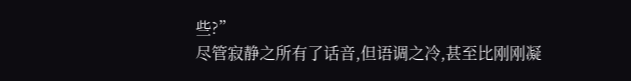些?”
尽管寂静之所有了话音,但语调之冷,甚至比刚刚凝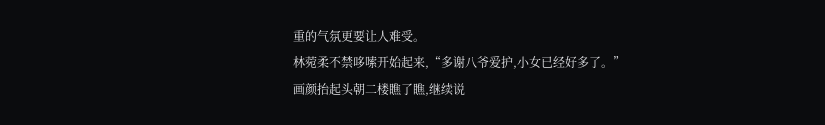重的气氛更要让人难受。
林菀柔不禁哆嗦开始起来,“多谢八爷爱护,小女已经好多了。”
画颜抬起头朝二楼瞧了瞧,继续说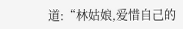道:“林姑娘,爱惜自己的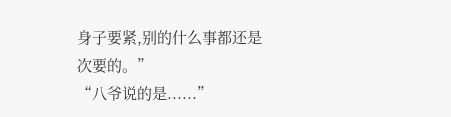身子要紧,别的什么事都还是次要的。”
“八爷说的是......”